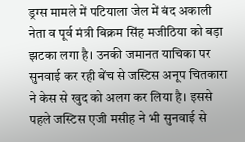ड्रग्स मामले में पटियाला जेल में बंद अकाली नेता व पूर्व मंत्री बिक्रम सिंह मजीठिया को बड़ा झटका लगा है। उनकी जमानत याचिका पर सुनवाई कर रही बेंच से जस्टिस अनूप चितकारा ने केस से खुद को अलग कर लिया है। इससे पहले जस्टिस एजी मसीह ने भी सुनवाई से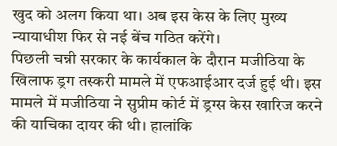खुद को अलग किया था। अब इस केस के लिए मुख्य न्यायाधीश फिर से नई बेंच गठित करेंगे।
पिछली चन्नी सरकार के कार्यकाल के दौरान मजीठिया के खिलाफ ड्रग तस्करी मामले में एफआईआर दर्ज हुई थी। इस मामले में मजीठिया ने सुप्रीम कोर्ट में ड्रग्स केस खारिज करने की याचिका दायर की थी। हालांकि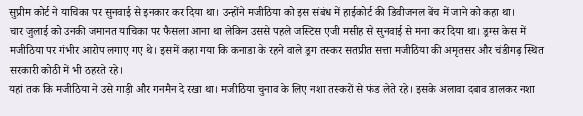सुप्रीम कोर्ट ने याचिका पर सुनवाई से इनकार कर दिया था। उन्होंने मजीठिया को इस संबंध में हाईकोर्ट की डिवीजनल बेंच में जाने को कहा था।
चार जुलाई को उनकी जमानत याचिका पर फैसला आना था लेकिन उससे पहले जस्टिस एजी मसीह से सुनवाई से मना कर दिया था। ड्रग्स केस में मजीठिया पर गंभीर आरोप लगाए गए थे। इसमें कहा गया कि कनाडा के रहने वाले ड्रग तस्कर सतप्रीत सत्ता मजीठिया की अमृतसर और चंडीगढ़ स्थित सरकारी कोठी में भी ठहरते रहे।
यहां तक कि मजीठिया ने उसे गाड़ी और गनमैन दे रखा था। मजीठिया चुनाव के लिए नशा तस्करों से फंड लेते रहे। इसके अलावा दबाव डालकर नशा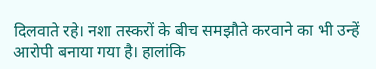दिलवाते रहे। नशा तस्करों के बीच समझौते करवाने का भी उन्हें आरोपी बनाया गया है। हालांकि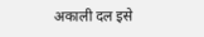अकाली दल इसे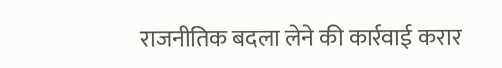राजनीतिक बदला लेने की कार्रवाई करार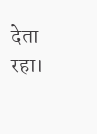देता रहा।